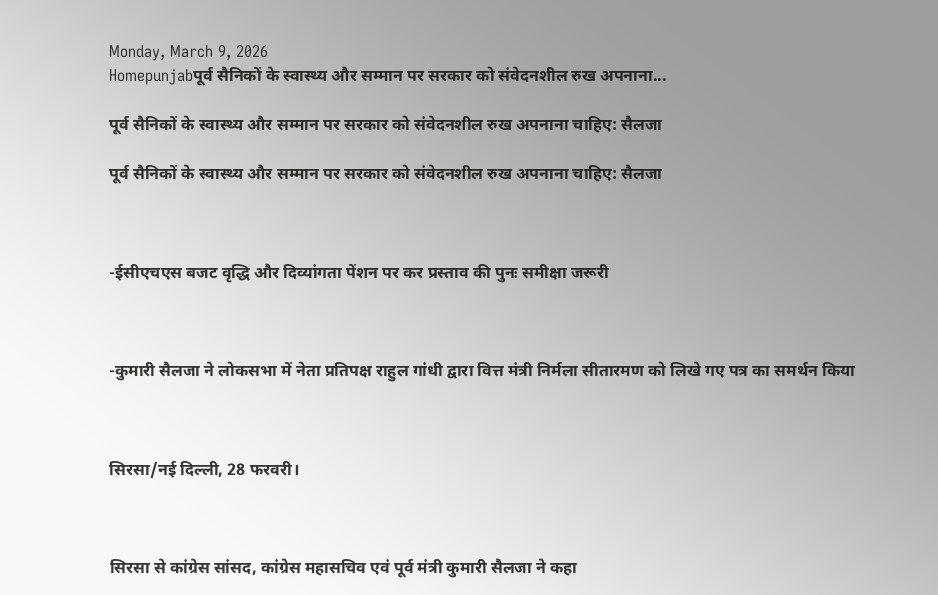Monday, March 9, 2026
Homepunjabपूर्व सैनिकों के स्वास्थ्य और सम्मान पर सरकार को संवेदनशील रुख अपनाना...

पूर्व सैनिकों के स्वास्थ्य और सम्मान पर सरकार को संवेदनशील रुख अपनाना चाहिए: सैलजा

पूर्व सैनिकों के स्वास्थ्य और सम्मान पर सरकार को संवेदनशील रुख अपनाना चाहिए: सैलजा



-ईसीएचएस बजट वृद्धि और दिव्यांगता पेंशन पर कर प्रस्ताव की पुनः समीक्षा जरूरी



-कुमारी सैलजा ने लोकसभा में नेता प्रतिपक्ष राहुल गांधी द्वारा वित्त मंत्री निर्मला सीतारमण को लिखे गए पत्र का समर्थन किया



सिरसा/नई दिल्ली, 28 फरवरी।



सिरसा से कांग्रेस सांसद, कांग्रेस महासचिव एवं पूर्व मंत्री कुमारी सैलजा ने कहा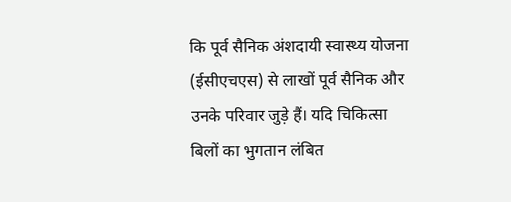कि पूर्व सैनिक अंशदायी स्वास्थ्य योजना (ईसीएचएस) से लाखों पूर्व सैनिक और उनके परिवार जुड़े हैं। यदि चिकित्सा बिलों का भुगतान लंबित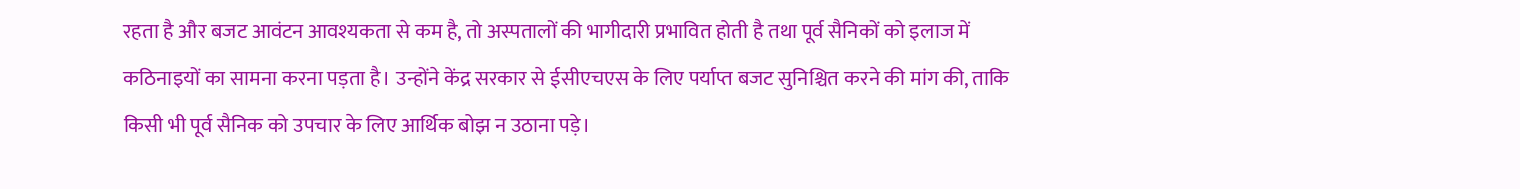रहता है और बजट आवंटन आवश्यकता से कम है, तो अस्पतालों की भागीदारी प्रभावित होती है तथा पूर्व सैनिकों को इलाज में कठिनाइयों का सामना करना पड़ता है। उन्होंने केंद्र सरकार से ईसीएचएस के लिए पर्याप्त बजट सुनिश्चित करने की मांग की, ताकि किसी भी पूर्व सैनिक को उपचार के लिए आर्थिक बोझ न उठाना पड़े।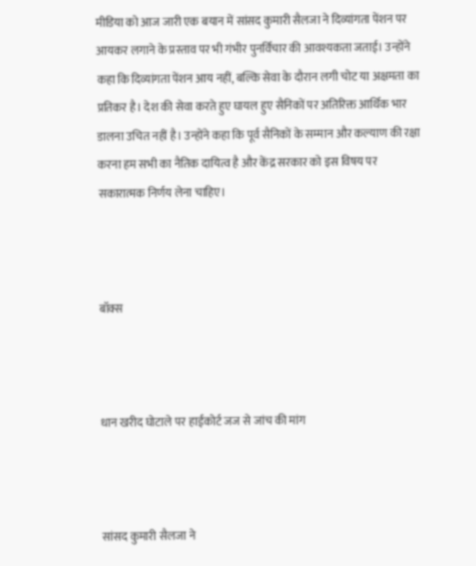मीडिया को आज जारी एक बयान में सांसद कुमारी सैलजा ने दिव्यांगता पेंशन पर आयकर लगाने के प्रस्ताव पर भी गंभीर पुनर्विचार की आवश्यकता जताई। उन्होंने कहा कि दिव्यांगता पेंशन आय नहीं, बल्कि सेवा के दौरान लगी चोट या अक्षमता का प्रतिकर है। देश की सेवा करते हुए घायल हुए सैनिकों पर अतिरिक्त आर्थिक भार डालना उचित नहीं है। उन्होंने कहा कि पूर्व सैनिकों के सम्मान और कल्याण की रक्षा करना हम सभी का नैतिक दायित्व है और केंद्र सरकार को इस विषय पर सकारात्मक निर्णय लेना चाहिए।



बॉक्स



धान खरीद घोटाले पर हाईकोर्ट जज से जांच की मांग



सांसद कुमारी सैलजा ने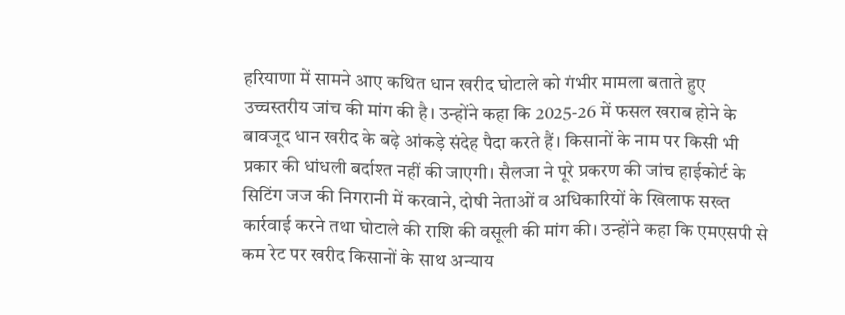हरियाणा में सामने आए कथित धान खरीद घोटाले को गंभीर मामला बताते हुए उच्चस्तरीय जांच की मांग की है। उन्होंने कहा कि 2025-26 में फसल खराब होने के बावजूद धान खरीद के बढ़े आंकड़े संदेह पैदा करते हैं। किसानों के नाम पर किसी भी प्रकार की धांधली बर्दाश्त नहीं की जाएगी। सैलजा ने पूरे प्रकरण की जांच हाईकोर्ट के सिटिंग जज की निगरानी में करवाने, दोषी नेताओं व अधिकारियों के खिलाफ सख्त कार्रवाई करने तथा घोटाले की राशि की वसूली की मांग की। उन्होंने कहा कि एमएसपी से कम रेट पर खरीद किसानों के साथ अन्याय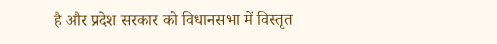है और प्रदेश सरकार को विधानसभा में विस्तृत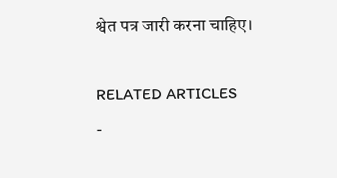श्वेत पत्र जारी करना चाहिए।

RELATED ARTICLES
-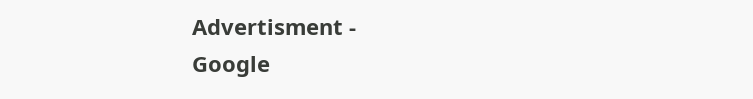Advertisment -
Google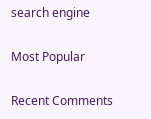search engine

Most Popular

Recent Comments